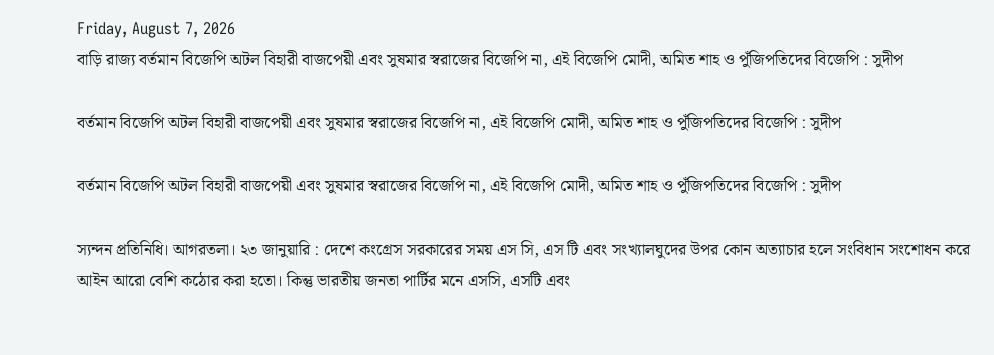Friday, August 7, 2026
বাড়ি রাজ্য বর্তমান বিজেপি অটল বিহারী বাজপেয়ী এবং সুষমার স্বরাজের বিজেপি না, এই বিজেপি মোদী, অমিত শাহ ও পুঁজিপতিদের বিজেপি : সুদীপ

বর্তমান বিজেপি অটল বিহারী বাজপেয়ী এবং সুষমার স্বরাজের বিজেপি না, এই বিজেপি মোদী, অমিত শাহ ও পুঁজিপতিদের বিজেপি : সুদীপ

বর্তমান বিজেপি অটল বিহারী বাজপেয়ী এবং সুষমার স্বরাজের বিজেপি না, এই বিজেপি মোদী, অমিত শাহ ও পুঁজিপতিদের বিজেপি : সুদীপ

স্যন্দন প্রতিনিধি। আগরতলা। ২৩ জানুয়ারি : দেশে কংগ্রেস সরকারের সময় এস সি, এস টি এবং সংখ্যালঘুদের উপর কোন অত্যাচার হলে সংবিধান সংশোধন করে আইন আরো বেশি কঠোর করা হতো। কিন্তু ভারতীয় জনতা পার্টির মনে এসসি, এসটি এবং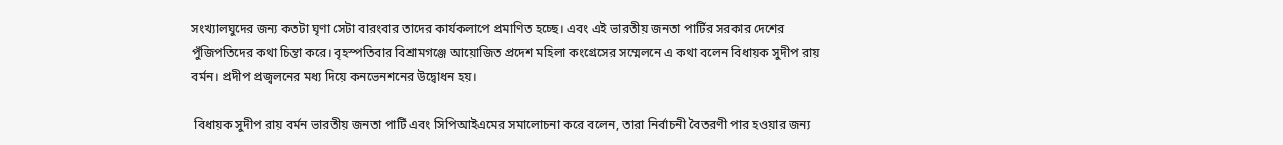সংখ্যালঘুদের জন্য কতটা ঘৃণা সেটা বারংবার তাদের কার্যকলাপে প্রমাণিত হচ্ছে। এবং এই ভারতীয় জনতা পার্টির সরকার দেশের পুঁজিপতিদের কথা চিন্তা করে। বৃহস্পতিবার বিশ্রামগঞ্জে আয়োজিত প্রদেশ মহিলা কংগ্রেসের সম্মেলনে এ কথা বলেন বিধায়ক সুদীপ রায় বর্মন। প্রদীপ প্রজ্বলনের মধ্য দিয়ে কনভেনশনের উদ্বোধন হয়।

 বিধায়ক সুদীপ রায় বর্মন ভারতীয় জনতা পার্টি এবং সিপিআইএমের সমালোচনা করে বলেন, তারা নির্বাচনী বৈতরণী পার হওয়ার জন্য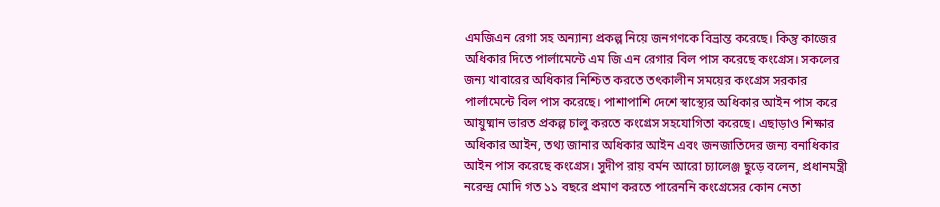এমজিএন রেগা সহ অন্যান্য প্রকল্প নিয়ে জনগণকে বিভ্রান্ত করেছে। কিন্তু কাজের অধিকার দিতে পার্লামেন্টে এম জি এন রেগার বিল পাস করেছে কংগ্রেস। সকলের জন্য খাবারের অধিকার নিশ্চিত করতে তৎকালীন সময়ের কংগ্রেস সরকার পার্লামেন্টে বিল পাস করেছে। পাশাপাশি দেশে স্বাস্থ্যের অধিকার আইন পাস করে আয়ুষ্মান ভারত প্রকল্প চালু করতে কংগ্রেস সহযোগিতা করেছে। এছাড়াও শিক্ষার অধিকার আইন, তথ্য জানার অধিকার আইন এবং জনজাতিদের জন্য বনাধিকার আইন পাস করেছে কংগ্রেস। সুদীপ রায় বর্মন আরো চ্যালেঞ্জ ছুড়ে বলেন, প্রধানমন্ত্রী নরেন্দ্র মোদি গত ১১ বছরে প্রমাণ করতে পারেননি কংগ্রেসের কোন নেতা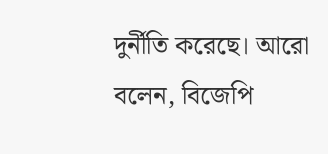দুর্নীতি করেছে। আরো বলেন, বিজেপি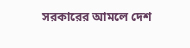সরকারের আমলে দেশ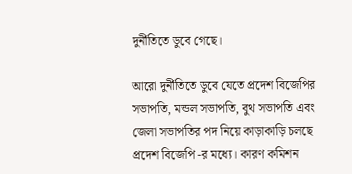দুর্নীতিতে ডুবে গেছে।

আরো দুর্নীতিতে ডুবে যেতে প্রদেশ বিজেপির সভাপতি, মন্ডল সভাপতি, বুথ সভাপতি এবং জেলা সভাপতির পদ নিয়ে কাড়াকাড়ি চলছে প্রদেশ বিজেপি -র মধ্যে। কারণ কমিশন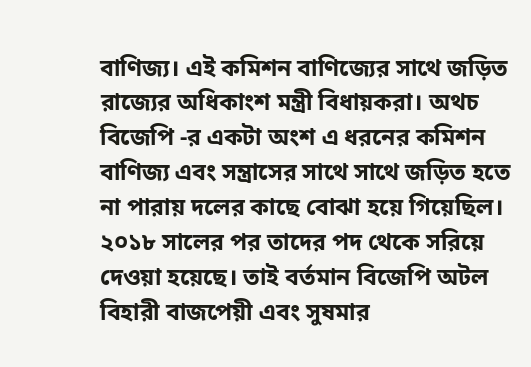বাণিজ্য। এই কমিশন বাণিজ্যের সাথে জড়িত রাজ্যের অধিকাংশ মন্ত্রী বিধায়করা। অথচ বিজেপি -র একটা অংশ এ ধরনের কমিশন বাণিজ্য এবং সন্ত্রাসের সাথে সাথে জড়িত হতে না পারায় দলের কাছে বোঝা হয়ে গিয়েছিল। ২০১৮ সালের পর তাদের পদ থেকে সরিয়ে দেওয়া হয়েছে। তাই বর্তমান বিজেপি অটল বিহারী বাজপেয়ী এবং সুষমার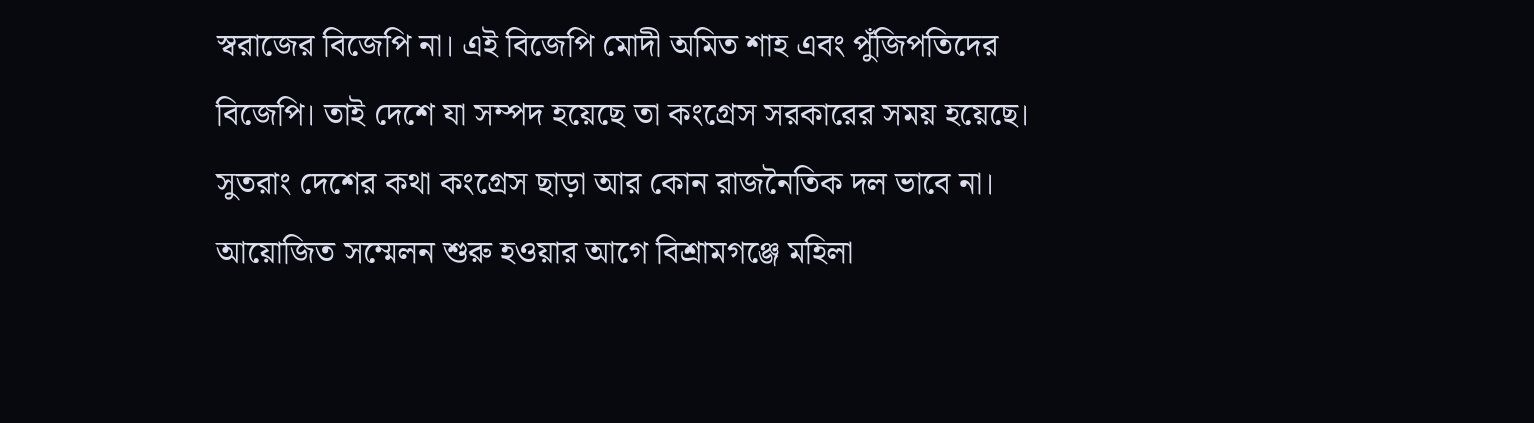স্বরাজের বিজেপি না। এই বিজেপি মোদী অমিত শাহ এবং পুঁজিপতিদের বিজেপি। তাই দেশে যা সম্পদ হয়েছে তা কংগ্রেস সরকারের সময় হয়েছে। সুতরাং দেশের কথা কংগ্রেস ছাড়া আর কোন রাজনৈতিক দল ভাবে না। আয়োজিত সম্মেলন শুরু হওয়ার আগে বিশ্রামগঞ্জে মহিলা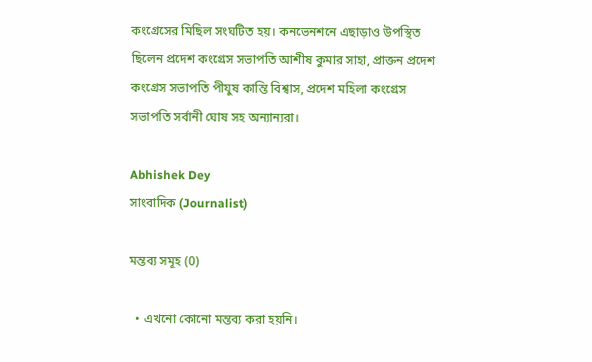কংগ্রেসের মিছিল সংঘটিত হয়। কনভেনশনে এছাড়াও উপস্থিত ছিলেন প্রদেশ কংগ্রেস সভাপতি আশীষ কুমার সাহা, প্রাক্তন প্রদেশ কংগ্রেস সভাপতি পীযুষ কান্তি বিশ্বাস, প্রদেশ মহিলা কংগ্রেস সভাপতি সর্বানী ঘোষ সহ অন্যান্যরা।

Abhishek Dey
সাংবাদিক (Journalist)

মন্তব্য সমূহ (0)

  • এখনো কোনো মন্তব্য করা হয়নি।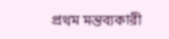প্রথম মন্তব্যকারী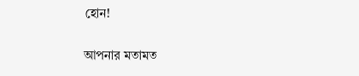হোন!

আপনার মতামত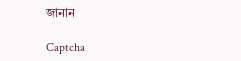জানান

Captcha